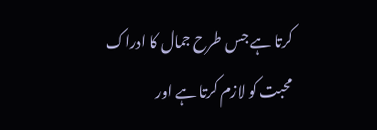کرتا ہے جس طرح جمال کا ادراک محبت کو لازم کرتا ہے اور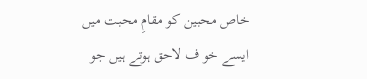خاص محبین کو مقامِ محبت میں ایسے خو ف لاحق ہوتے ہیں جو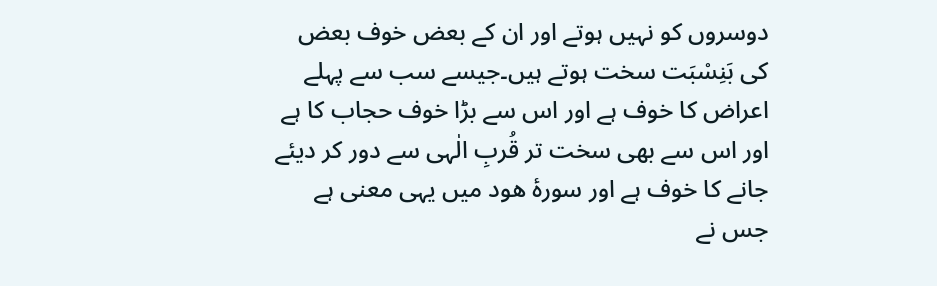دوسروں کو نہیں ہوتے اور ان کے بعض خوف بعض کی بَنِسْبَت سخت ہوتے ہیں۔جیسے سب سے پہلے اعراض کا خوف ہے اور اس سے بڑا خوف حجاب کا ہے اور اس سے بھی سخت تر قُربِ الٰہی سے دور کر دیئے جانے کا خوف ہے اور سورۂ ھود میں یہی معنی ہے جس نے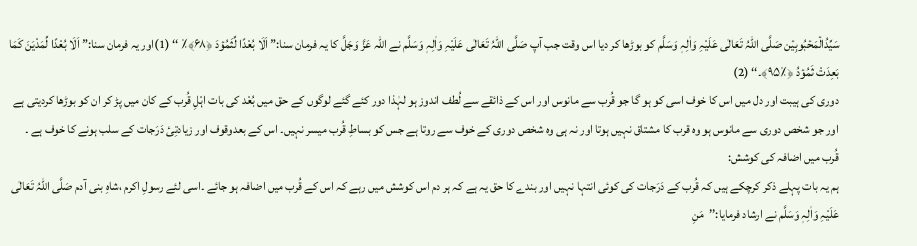سَیِّدُالۡمَحۡبُوبِیۡن صَلَّی اللہُ تَعَالٰی عَلَیْہِ وَاٰلِہٖ وَسَلَّم کو بوڑھا کر دیا اس وقت جب آپ صَلَّی اللہُ تَعَالٰی عَلَیْہِ وَاٰلِہٖ وَسَلَّم نے اللہ عَزَّ وَجَلَّ کا یہ فرمان سنا:” اَلَا بُعْدًا لِّثَمُوۡدَ ﴿۶۸﴾٪ ‘‘ (1)اور یہ فرمان سنا:” اَلَا بُعْدًا لِّمَدْیَنَ کَمَا بَعِدَتْ ثَمُوۡدُ ﴿٪۹۵﴾۔‘‘ (2)
دوری کی ہیبت اور دل میں اس کا خوف اسی کو ہو گا جو قُرب سے مانوس اور اس کے ذائقے سے لُطف اندوز ہو لہٰذا دور کئے گئے لوگوں کے حق میں بُعْد کی بات اہْلِ قُرب کے کان میں پڑ کر ان کو بوڑھا کردیتی ہے اور جو شخص دوری سے مانوس ہو وہ قرب کا مشتاق نہیں ہوتا اور نہ ہی وہ شخص دوری کے خوف سے روتا ہے جس کو بساطِ قُرب میسر نہیں۔ اس کے بعدوقوف اور زیادتِیٔ دَرَجات کے سلب ہونے کا خوف ہے ۔
قُرب میں اضافہ کی کوشش:
ہم یہ بات پہلے ذکر کرچکے ہیں کہ قُرب کے دَرَجات کی کوئی انتہا نہیں اور بندے کا حق یہ ہے کہ ہر دم اس کوشش میں رہے کہ اس کے قُرب میں اضافہ ہو جائے ۔اسی لئے رسولِ اکرم ،شاہِ بنی آدم صَلَّی اللہُ تَعَالٰی عَلَیْہِ وَاٰلِہٖ وَسَلَّم نے ارشاد فرمایا:’’مَنِ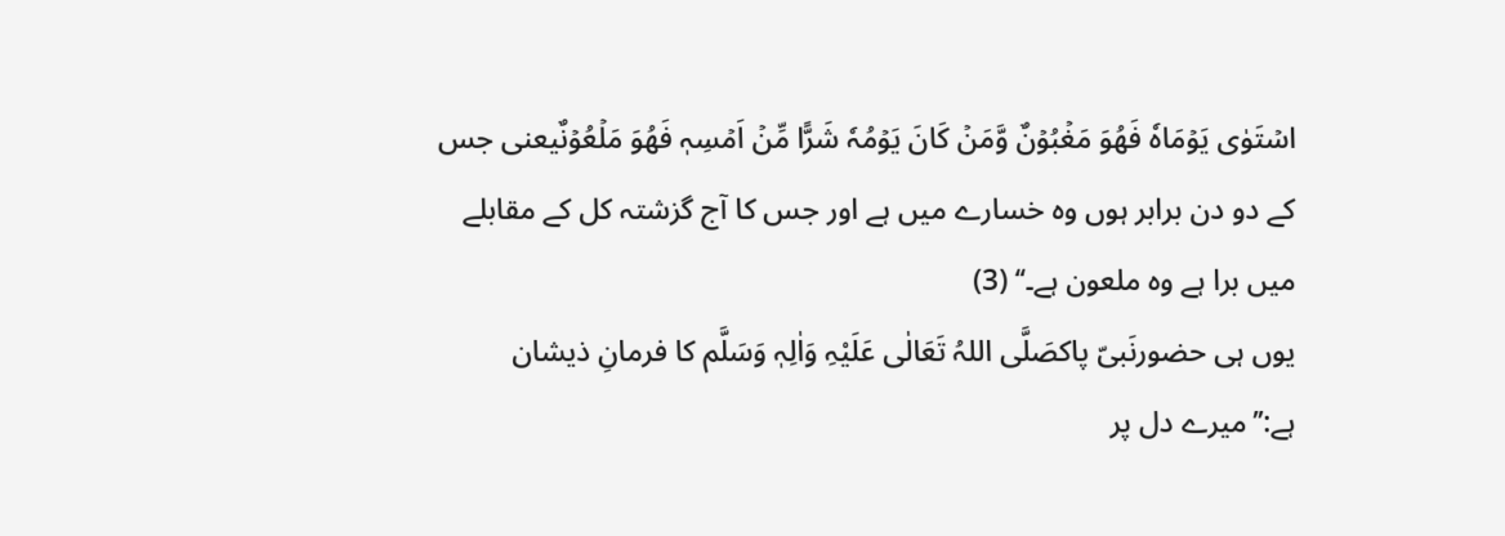اسۡتَوٰی یَوۡمَاہٗ فَھُوَ مَغۡبُوۡنٌ وَّمَنۡ کَانَ یَوۡمُہٗ شَرًّا مِّنۡ اَمۡسِہٖ فَھُوَ مَلۡعُوۡنٌیعنی جس کے دو دن برابر ہوں وہ خسارے میں ہے اور جس کا آج گزشتہ کل کے مقابلے میں برا ہے وہ ملعون ہے۔‘‘ (3)
یوں ہی حضورنَبیّ پاکصَلَّی اللہُ تَعَالٰی عَلَیْہِ وَاٰلِہٖ وَسَلَّم کا فرمانِ ذیشان ہے:’’میرے دل پر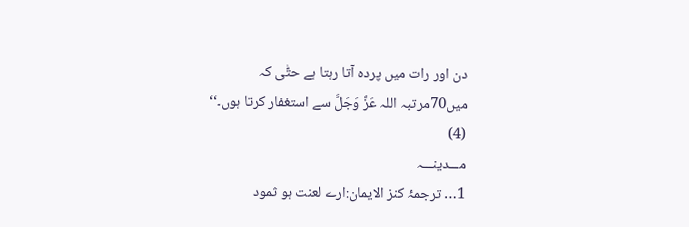دن اور رات میں پردہ آتا رہتا ہے حتّٰی کہ میں70مرتبہ اللہ عَزَّ وَجَلَّ سے استغفار کرتا ہوں۔‘‘ (4)
مـــدینـــہ
1… ترجمۂ کنز الایمان:ارے لعنت ہو ثمود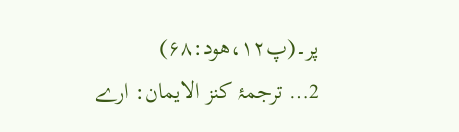پر۔(پ۱۲،ھود:۶۸)
2… ترجمۂ کنز الایمان: ارے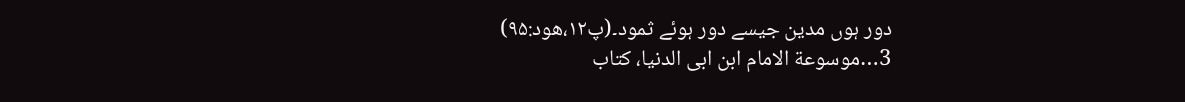دور ہوں مدین جیسے دور ہوئے ثمود۔(پ۱۲،ھود:۹۵)
3…موسوعة الامام ابن ابی الدنیا، کتاب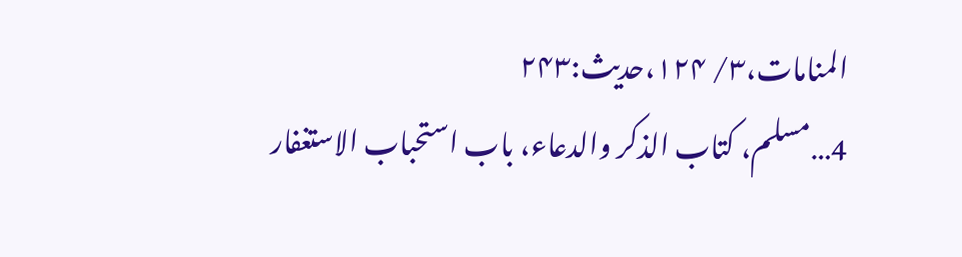المنامات،۳/ ۱۲۴،حدیث:۲۴۳
4…مسلم، کتاب الذکر والدعاء، باب استحباب الاستغفار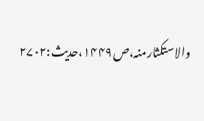والاستکثارمنہ،ص۱۴۴۹،حدیث:۲۷۰۲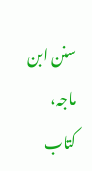سنن ابن ماجہ، کتاب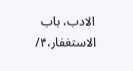الادب، باب الاستغفار،۴/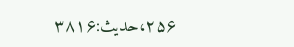۲۵۶،حدیث:۳۸۱۶